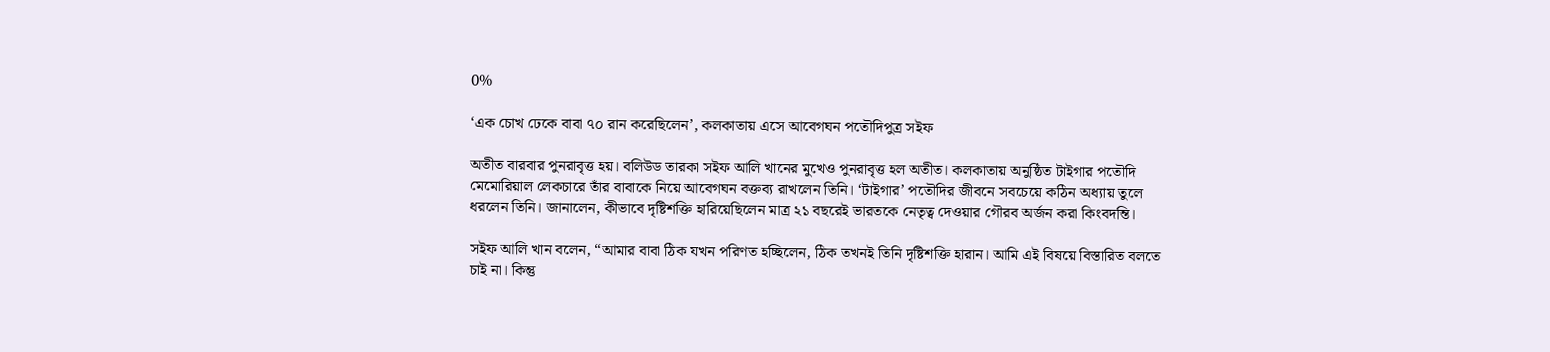0%

‘এক চোখ ঢেকে বাবা ৭০ রান করেছিলেন’, কলকাতায় এসে আবেগঘন পতৌদিপুত্র সইফ

অতীত বারবার পুনরাবৃত্ত হয়। বলিউড তারকা সইফ আলি খানের মুখেও পুনরাবৃত্ত হল অতীত। কলকাতায় অনুষ্ঠিত টাইগার পতৌদি মেমোরিয়াল লেকচারে তাঁর বাবাকে নিয়ে আবেগঘন বক্তব্য রাখলেন তিনি। ‘টাইগার’ পতৌদির জীবনে সবচেয়ে কঠিন অধ্যায় তুলে ধরলেন তিনি। জানালেন, কীভাবে দৃষ্টিশক্তি হারিয়েছিলেন মাত্র ২১ বছরেই ভারতকে নেতৃত্ব দেওয়ার গৌরব অর্জন করা কিংবদন্তি।

সইফ আলি খান বলেন, “আমার বাবা ঠিক যখন পরিণত হচ্ছিলেন, ঠিক তখনই তিনি দৃষ্টিশক্তি হারান। আমি এই বিষয়ে বিস্তারিত বলতে চাই না। কিন্তু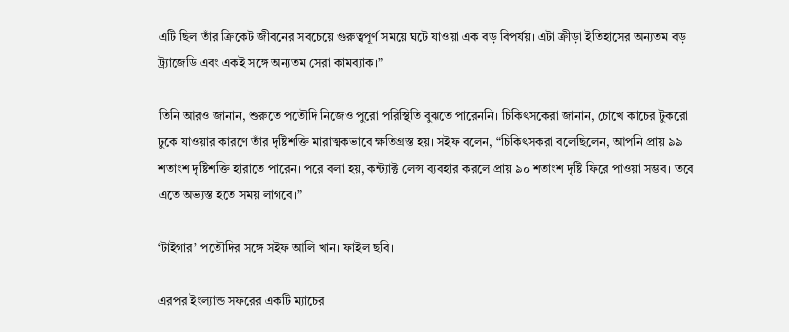এটি ছিল তাঁর ক্রিকেট জীবনের সবচেয়ে গুরুত্বপূর্ণ সময়ে ঘটে যাওয়া এক বড় বিপর্যয়। এটা ক্রীড়া ইতিহাসের অন্যতম বড় ট্র্যাজেডি এবং একই সঙ্গে অন্যতম সেরা কামব্যাক।”

তিনি আরও জানান, শুরুতে পতৌদি নিজেও পুরো পরিস্থিতি বুঝতে পারেননি। চিকিৎসকেরা জানান, চোখে কাচের টুকরো ঢুকে যাওয়ার কারণে তাঁর দৃষ্টিশক্তি মারাত্মকভাবে ক্ষতিগ্রস্ত হয়। সইফ বলেন, “চিকিৎসকরা বলেছিলেন, আপনি প্রায় ৯৯ শতাংশ দৃষ্টিশক্তি হারাতে পারেন। পরে বলা হয়, কন্ট্যাক্ট লেন্স ব্যবহার করলে প্রায় ৯০ শতাংশ দৃষ্টি ফিরে পাওয়া সম্ভব। তবে এতে অভ্যস্ত হতে সময় লাগবে।”

‘টাইগার’ পতৌদির সঙ্গে সইফ আলি খান। ফাইল ছবি।

এরপর ইংল্যান্ড সফরের একটি ম্যাচের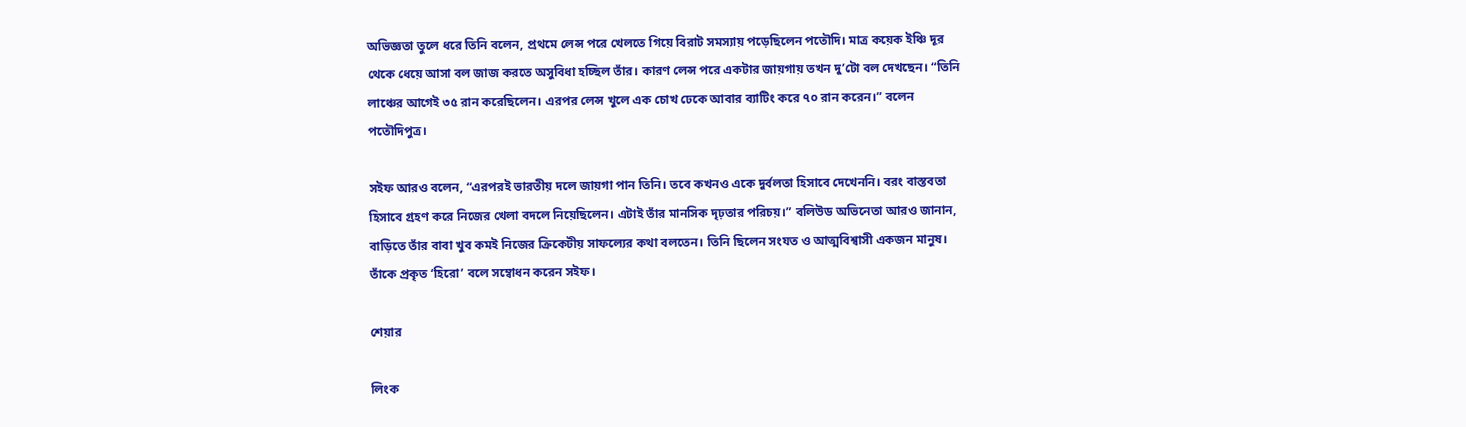অভিজ্ঞতা তুলে ধরে তিনি বলেন, প্রথমে লেন্স পরে খেলতে গিয়ে বিরাট সমস্যায় পড়েছিলেন পতৌদি। মাত্র কয়েক ইঞ্চি দূর থেকে ধেয়ে আসা বল জাজ করতে অসুবিধা হচ্ছিল তাঁর। কারণ লেন্স পরে একটার জায়গায় তখন দু’টো বল দেখছেন। “তিনি লাঞ্চের আগেই ৩৫ রান করেছিলেন। এরপর লেন্স খুলে এক চোখ ঢেকে আবার ব্যাটিং করে ৭০ রান করেন।” বলেন পতৌদিপুত্র।

সইফ আরও বলেন, “এরপরই ভারতীয় দলে জায়গা পান তিনি। তবে কখনও একে দুর্বলতা হিসাবে দেখেননি। বরং বাস্তবতা হিসাবে গ্রহণ করে নিজের খেলা বদলে নিয়েছিলেন। এটাই তাঁর মানসিক দৃঢ়তার পরিচয়।” বলিউড অভিনেতা আরও জানান, বাড়িতে তাঁর বাবা খুব কমই নিজের ক্রিকেটীয় সাফল্যের কথা বলতেন। তিনি ছিলেন সংযত ও আত্মবিশ্বাসী একজন মানুষ। তাঁকে প্রকৃত ‘হিরো’ বলে সম্বোধন করেন সইফ।

শেয়ার

লিংক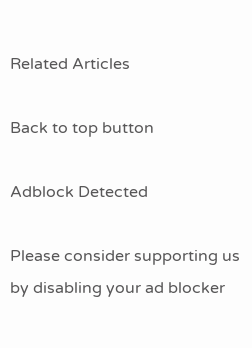Related Articles

Back to top button

Adblock Detected

Please consider supporting us by disabling your ad blocker